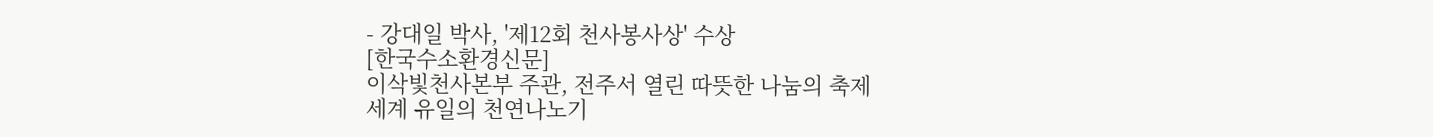- 강대일 박사, '제12회 천사봉사상' 수상
[한국수소환경신문]
이삭빛천사본부 주관, 전주서 열린 따뜻한 나눔의 축제
세계 유일의 천연나노기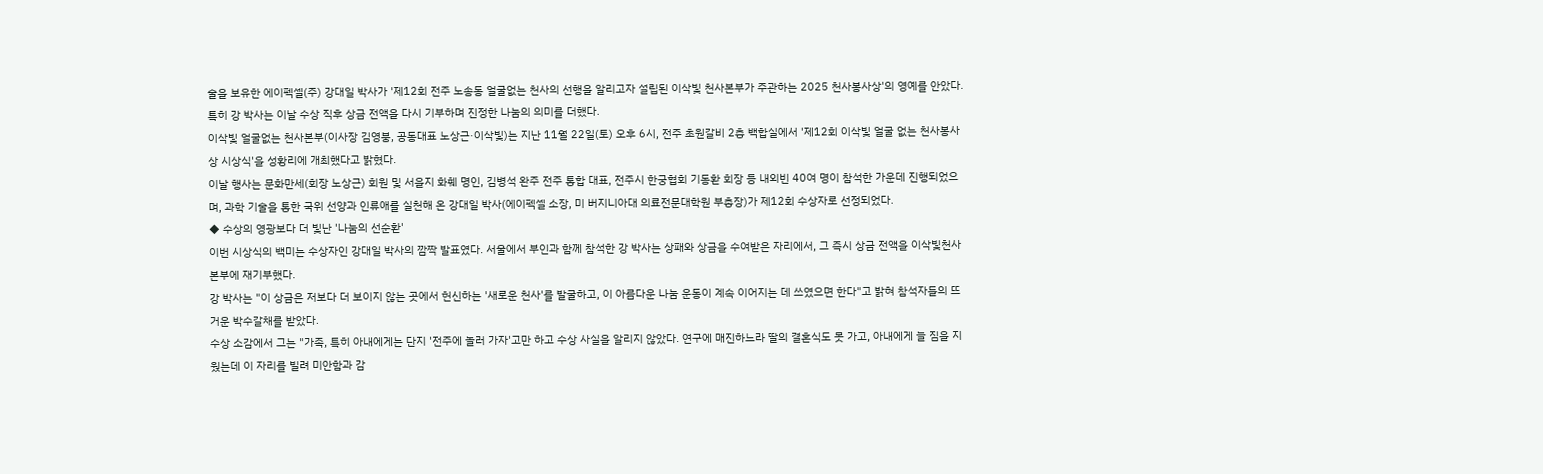술을 보유한 에이펙셀(주) 강대일 박사가 '제12회 전주 노송동 얼굴없는 천사의 선행을 알리고자 설립된 이삭빛 천사본부가 주관하는 2025 천사봉사상'의 영예를 안았다. 특히 강 박사는 이날 수상 직후 상금 전액을 다시 기부하며 진정한 나눔의 의미를 더했다.
이삭빛 얼굴없는 천사본부(이사장 김영붕, 공동대표 노상근·이삭빛)는 지난 11월 22일(토) 오후 6시, 전주 초원갈비 2층 백합실에서 '제12회 이삭빛 얼굴 없는 천사봉사상 시상식'을 성황리에 개최했다고 밝혔다.
이날 행사는 문화만세(회장 노상근) 회원 및 서을지 화훼 명인, 김병석 완주 전주 통합 대표, 전주시 한궁협회 기동환 회장 등 내외빈 40여 명이 참석한 가운데 진행되었으며, 과학 기술을 통한 국위 선양과 인류애를 실천해 온 강대일 박사(에이펙셀 소장, 미 버지니아대 의료전문대학원 부총장)가 제12회 수상자로 선정되었다.
◆ 수상의 영광보다 더 빛난 '나눔의 선순환'
이번 시상식의 백미는 수상자인 강대일 박사의 깜짝 발표였다. 서울에서 부인과 함께 참석한 강 박사는 상패와 상금을 수여받은 자리에서, 그 즉시 상금 전액을 이삭빛천사본부에 재기부했다.
강 박사는 "이 상금은 저보다 더 보이지 않는 곳에서 헌신하는 '새로운 천사'를 발굴하고, 이 아름다운 나눔 운동이 계속 이어지는 데 쓰였으면 한다"고 밝혀 참석자들의 뜨거운 박수갈채를 받았다.
수상 소감에서 그는 "가족, 특히 아내에게는 단지 '전주에 놀러 가자'고만 하고 수상 사실을 알리지 않았다. 연구에 매진하느라 딸의 결혼식도 못 가고, 아내에게 늘 짐을 지웠는데 이 자리를 빌려 미안함과 감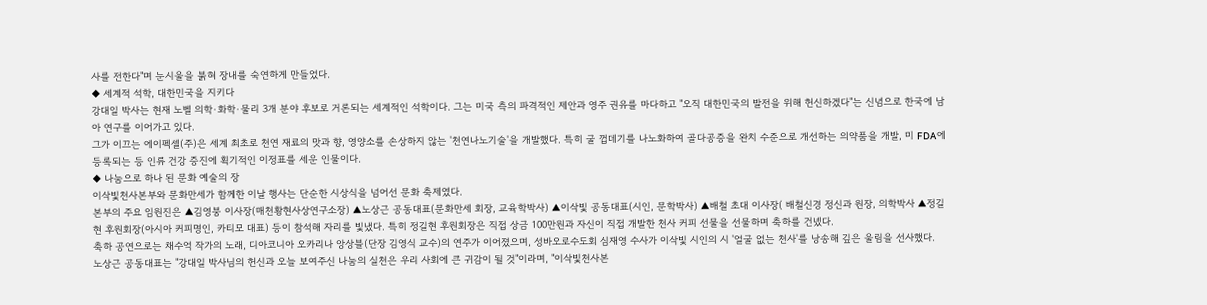사를 전한다"며 눈시울을 붉혀 장내를 숙연하게 만들었다.
◆ 세계적 석학, 대한민국을 지키다
강대일 박사는 현재 노벨 의학·화학·물리 3개 분야 후보로 거론되는 세계적인 석학이다. 그는 미국 측의 파격적인 제안과 영주 권유를 마다하고 "오직 대한민국의 발전을 위해 헌신하겠다"는 신념으로 한국에 남아 연구를 이어가고 있다.
그가 이끄는 에이펙셀(주)은 세계 최초로 천연 재료의 맛과 향, 영양소를 손상하지 않는 '천연나노기술'을 개발했다. 특히 굴 껍데기를 나노화하여 골다공증을 완치 수준으로 개선하는 의약품을 개발, 미 FDA에 등록되는 등 인류 건강 증진에 획기적인 이정표를 세운 인물이다.
◆ 나눔으로 하나 된 문화 예술의 장
이삭빛천사본부와 문화만세가 함께한 이날 행사는 단순한 시상식을 넘어선 문화 축제였다.
본부의 주요 임원진은 ▲김영붕 이사장(매천황현사상연구소장) ▲노상근 공동대표(문화만세 회장, 교육학박사) ▲이삭빛 공동대표(시인, 문학박사) ▲배철 초대 이사장( 배철신경 정신과 원장, 의학박사 ▲정길현 후원회장(아시아 커피명인, 카티모 대표) 등이 참석해 자리를 빛냈다. 특히 정길현 후원회장은 직접 상금 100만원과 자신이 직접 개발한 천사 커피 선물을 선물하며 축하를 건넸다.
축하 공연으로는 채수억 작가의 노래, 디아코니아 오카리나 앙상블(단장 김영식 교수)의 연주가 이어졌으며, 성바오로수도회 심재영 수사가 이삭빛 시인의 시 '얼굴 없는 천사'를 낭송해 깊은 울림을 선사했다.
노상근 공동대표는 "강대일 박사님의 헌신과 오늘 보여주신 나눔의 실천은 우리 사회에 큰 귀감이 될 것"이라며, "이삭빛천사본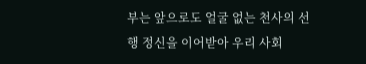부는 앞으로도 얼굴 없는 천사의 선행 정신을 이어받아 우리 사회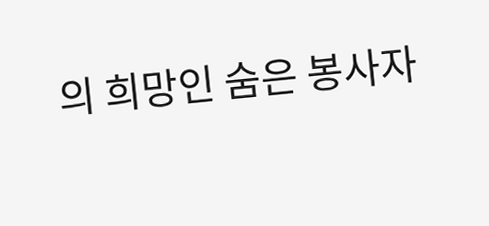의 희망인 숨은 봉사자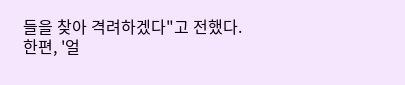들을 찾아 격려하겠다"고 전했다.
한편, '얼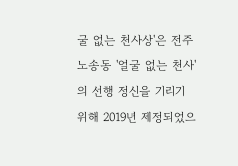굴 없는 천사상'은 전주 노송동 '얼굴 없는 천사'의 선행 정신을 기리기 위해 2019년 제정되었으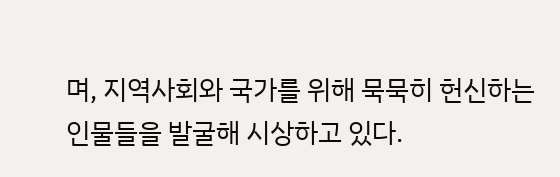며, 지역사회와 국가를 위해 묵묵히 헌신하는 인물들을 발굴해 시상하고 있다.